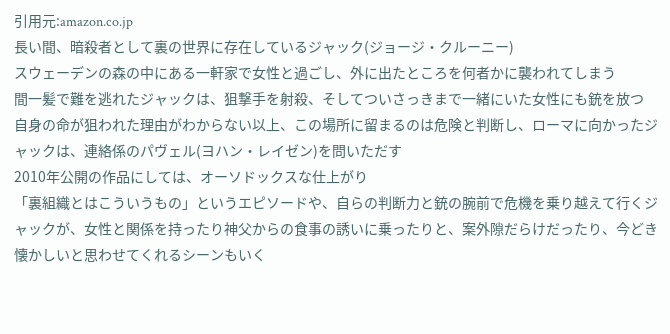引用元:amazon.co.jp
長い間、暗殺者として裏の世界に存在しているジャック(ジョージ・クルーニー)
スウェーデンの森の中にある一軒家で女性と過ごし、外に出たところを何者かに襲われてしまう
間一髪で難を逃れたジャックは、狙撃手を射殺、そしてついさっきまで一緒にいた女性にも銃を放つ
自身の命が狙われた理由がわからない以上、この場所に留まるのは危険と判断し、ローマに向かったジャックは、連絡係のパヴェル(ヨハン・レイゼン)を問いただす
2010年公開の作品にしては、オーソドックスな仕上がり
「裏組織とはこういうもの」というエピソードや、自らの判断力と銃の腕前で危機を乗り越えて行くジャックが、女性と関係を持ったり神父からの食事の誘いに乗ったりと、案外隙だらけだったり、今どき懐かしいと思わせてくれるシーンもいく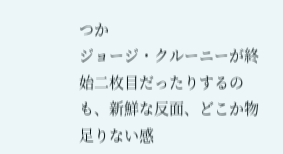つか
ジョージ・クルーニーが終始二枚目だったりするのも、新鮮な反面、どこか物足りない感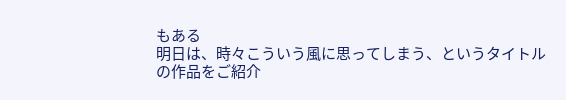もある
明日は、時々こういう風に思ってしまう、というタイトルの作品をご紹介